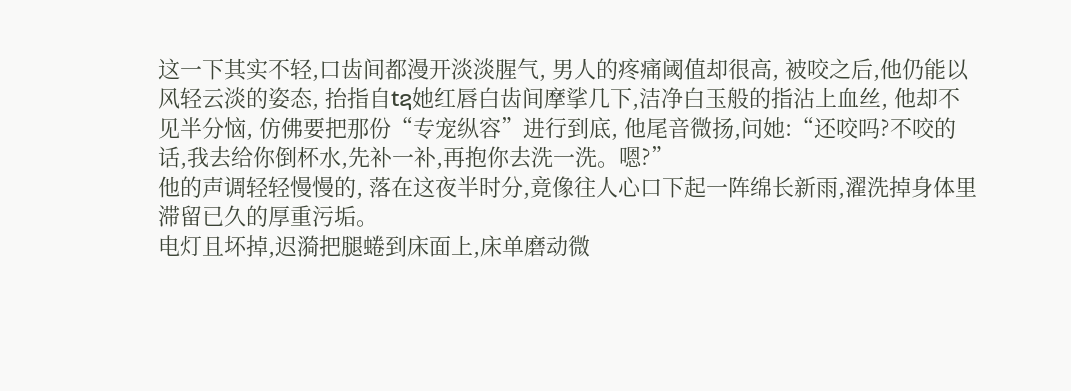这一下其实不轻,口齿间都漫开淡淡腥气, 男人的疼痛阈值却很高, 被咬之后,他仍能以风轻云淡的姿态, 抬指自tຊ她红唇白齿间摩挲几下,洁净白玉般的指沾上血丝, 他却不见半分恼, 仿佛要把那份“专宠纵容”进行到底, 他尾音微扬,问她:“还咬吗?不咬的话,我去给你倒杯水,先补一补,再抱你去洗一洗。嗯?”
他的声调轻轻慢慢的, 落在这夜半时分,竟像往人心口下起一阵绵长新雨,濯洗掉身体里滞留已久的厚重污垢。
电灯且坏掉,迟漪把腿蜷到床面上,床单磨动微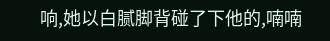响,她以白腻脚背碰了下他的,喃喃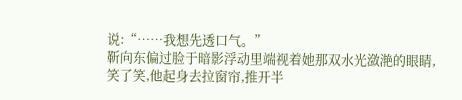说:“……我想先透口气。”
靳向东偏过脸于暗影浮动里端视着她那双水光潋滟的眼睛,笑了笑,他起身去拉窗帘,推开半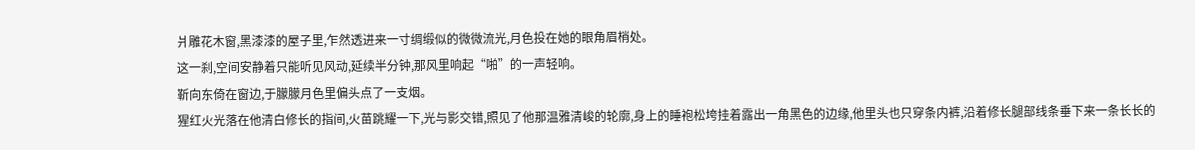爿雕花木窗,黑漆漆的屋子里,乍然透进来一寸绸缎似的微微流光,月色投在她的眼角眉梢处。
这一刹,空间安静着只能听见风动,延续半分钟,那风里响起“啪”的一声轻响。
靳向东倚在窗边,于朦朦月色里偏头点了一支烟。
猩红火光落在他清白修长的指间,火苗跳耀一下,光与影交错,照见了他那温雅清峻的轮廓,身上的睡袍松垮挂着露出一角黑色的边缘,他里头也只穿条内裤,沿着修长腿部线条垂下来一条长长的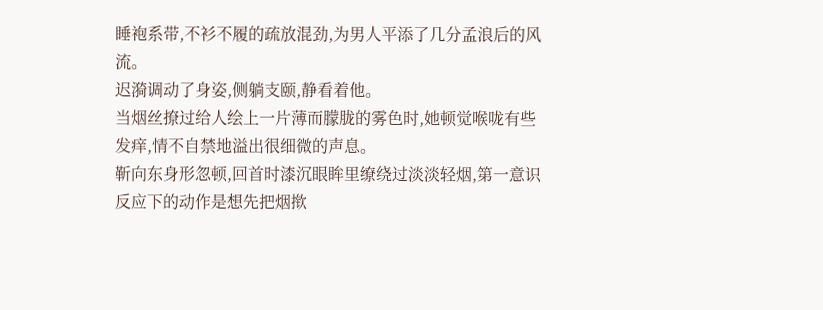睡袍系带,不衫不履的疏放混劲,为男人平添了几分孟浪后的风流。
迟漪调动了身姿,侧躺支颐,静看着他。
当烟丝撩过给人绘上一片薄而朦胧的雾色时,她顿觉喉咙有些发痒,情不自禁地溢出很细微的声息。
靳向东身形忽顿,回首时漆沉眼眸里缭绕过淡淡轻烟,第一意识反应下的动作是想先把烟揿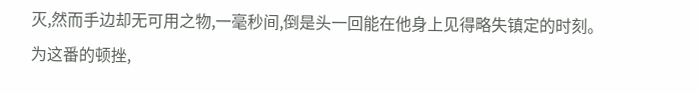灭,然而手边却无可用之物,一毫秒间,倒是头一回能在他身上见得略失镇定的时刻。
为这番的顿挫,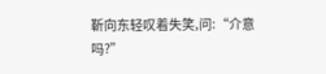靳向东轻叹着失笑,问:“介意吗?”